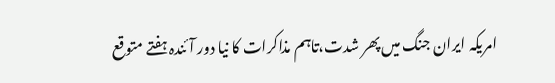امریکہ ایران جنگ میں پھر شدت،تاہم مذاکرات کا نیا دور آئندہ ہفتے متوقع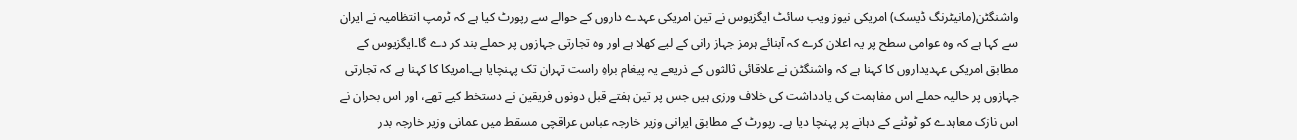واشنگٹن(مانیٹرنگ ڈیسک) امریکی نیوز ویب سائٹ ایگزیوس نے تین امریکی عہدے داروں کے حوالے سے رپورٹ کیا ہے کہ ٹرمپ انتظامیہ نے ایران سے کہا ہے کہ وہ عوامی سطح پر یہ اعلان کرے کہ آبنائے ہرمز جہاز رانی کے لیے کھلا ہے اور وہ تجارتی جہازوں پر حملے بند کر دے گا۔ایگزیوس کے مطابق امریکی عہدیداروں کا کہنا ہے کہ واشنگٹن نے علاقائی ثالثوں کے ذریعے یہ پیغام براہِ راست تہران تک پہنچایا ہے۔امریکا کا کہنا ہے کہ تجارتی جہازوں پر حالیہ حملے اس مفاہمت کی یادداشت کی خلاف ورزی ہیں جس پر تین ہفتے قبل دونوں فریقین نے دستخط کیے تھے، اور اس بحران نے اس نازک معاہدے کو ٹوٹنے کے دہانے پر پہنچا دیا ہے۔ رپورٹ کے مطابق ایرانی وزیر خارجہ عباس عراقچی مسقط میں عمانی وزیر خارجہ بدر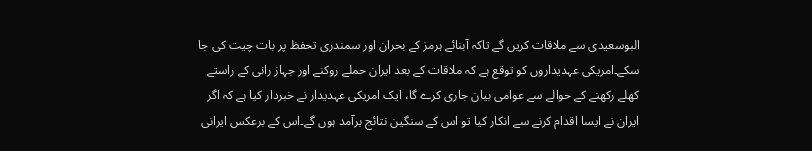البوسعیدی سے ملاقات کریں گے تاکہ آبنائے ہرمز کے بحران اور سمندری تحفظ پر بات چیت کی جا سکے۔امریکی عہدیداروں کو توقع ہے کہ ملاقات کے بعد ایران حملے روکنے اور جہاز رانی کے راستے کھلے رکھنے کے حوالے سے عوامی بیان جاری کرے گا، ایک امریکی عہدیدار نے خبردار کیا ہے کہ اگر ایران نے ایسا اقدام کرنے سے انکار کیا تو اس کے سنگین نتائج برآمد ہوں گے۔اس کے برعکس ایرانی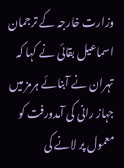وزارت خارجہ کے ترجمان اسماعیل بقائی نے کہا کہ تہران نے آبنائے ہرمز میں جہاز رانی کی آمدورفت کو معمول پر لانے کی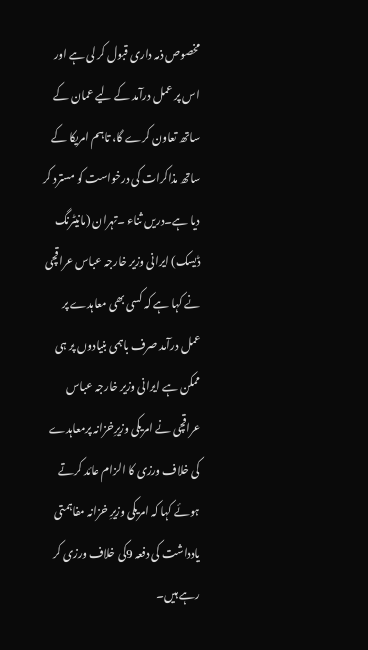مخصوص ذمہ داری قبول کر لی ہے اور اس پر عمل درآمد کے لیے عمان کے ساتھ تعاون کرے گا، تاہم امریکا کے ساتھ مذاکرات کی درخواست کو مسترد کر دیا ہے۔دریں ثناء ۔تہران (مانیٹرنگ ڈیسک) ایرانی وزیر خارجہ عباس عراقچی نے کہا ہے کہ کسی بھی معاہدے پر عمل درآمد صرف باہمی بنیادوں پر ہی ممکن ہے ایرانی وزیر خارجہ عباس عراقچی نے امریکی وزیرِخزانہ پرمعاہدے کی خلاف ورزی کا الزام عائد کرتے ہوئے کہا کہ امریکی وزیرِ خزانہ مفاہمتی یادداشت کی دفعہ 9کی خلاف ورزی کر رہے ہیں۔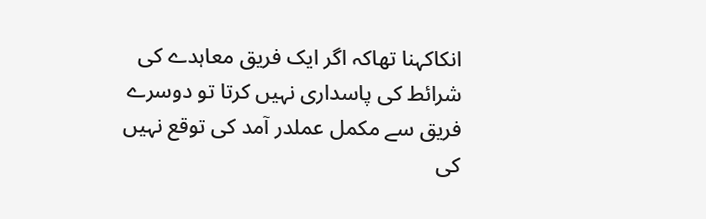انکاکہنا تھاکہ اگر ایک فریق معاہدے کی شرائط کی پاسداری نہیں کرتا تو دوسرے فریق سے مکمل عملدر آمد کی توقع نہیں کی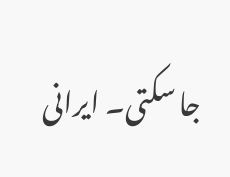جا سکتی۔ ایرانی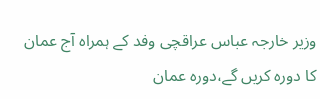وزیر خارجہ عباس عراقچی وفد کے ہمراہ آج عمان کا دورہ کریں گے،دورہ عمان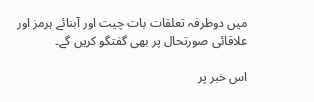میں دوطرفہ تعلقات بات چیت اور آبنائے ہرمز اور علاقائی صورتحال پر بھی گفتگو کریں گے۔

اس خبر پر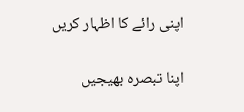اپنی رائے کا اظہار کریں

اپنا تبصرہ بھیجیں